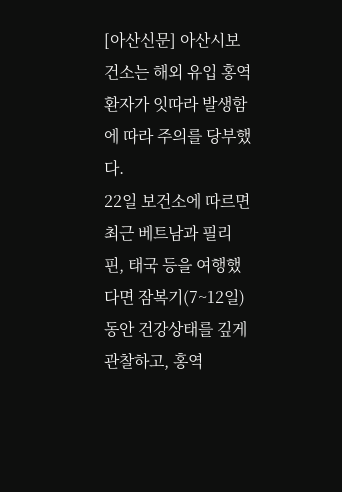[아산신문] 아산시보건소는 해외 유입 홍역환자가 잇따라 발생함에 따라 주의를 당부했다.
22일 보건소에 따르면 최근 베트남과 필리핀, 태국 등을 여행했다면 잠복기(7~12일) 동안 건강상태를 깊게 관찰하고, 홍역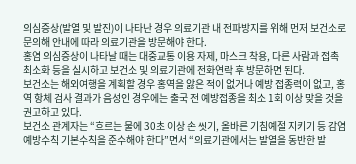의심증상(발열 및 발진)이 나타난 경우 의료기관 내 전파방지를 위해 먼저 보건소로 문의해 안내에 따라 의료기관을 방문해야 한다.
홍염 의심증상이 나타날 때는 대중교통 이용 자제, 마스크 착용, 다른 사람과 접촉 최소화 등을 실시하고 보건소 및 의료기관에 전화연락 후 방문하면 된다.
보건소는 해외여행을 계획할 경우 홍역을 앓은 적이 없거나 예방 접종력이 없고, 홍역 항체 검사 결과가 음성인 경우에는 출국 전 예방접종을 최소 1회 이상 맞을 것을 권고하고 있다.
보건소 관계자는 “흐르는 물에 30초 이상 손 씻기, 올바른 기침예절 지키기 등 감염예방수칙 기본수칙을 준수해야 한다”면서 “의료기관에서는 발열을 동반한 발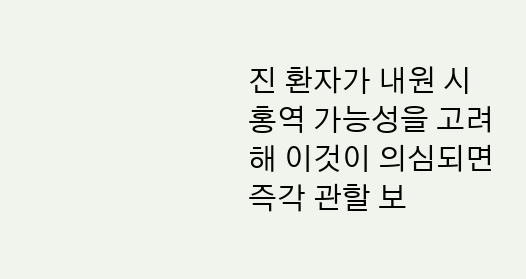진 환자가 내원 시 홍역 가능성을 고려해 이것이 의심되면 즉각 관할 보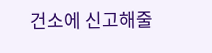건소에 신고해줄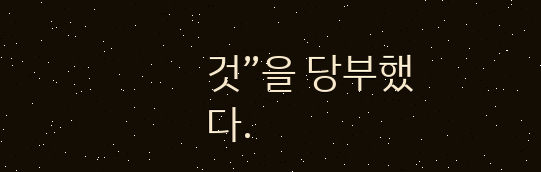것”을 당부했다.